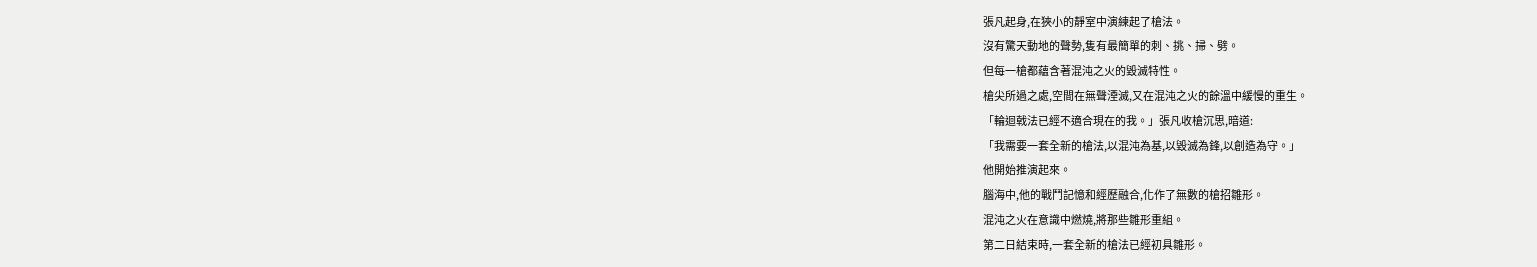張凡起身,在狹小的靜室中演練起了槍法。
沒有驚天動地的聲勢,隻有最簡單的刺、挑、掃、劈。
但每一槍都蘊含著混沌之火的毀滅特性。
槍尖所過之處,空間在無聲湮滅,又在混沌之火的餘溫中緩慢的重生。
「輪迴戟法已經不適合現在的我。」張凡收槍沉思,暗道:
「我需要一套全新的槍法,以混沌為基,以毀滅為鋒,以創造為守。」
他開始推演起來。
腦海中,他的戰鬥記憶和經歷融合,化作了無數的槍招雛形。
混沌之火在意識中燃燒,將那些雛形重組。
第二日結束時,一套全新的槍法已經初具雛形。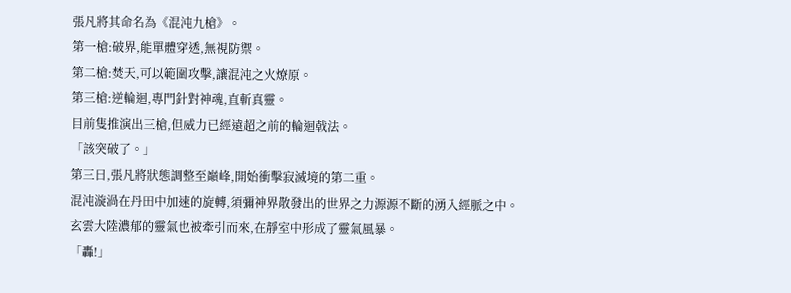張凡將其命名為《混沌九槍》。
第一槍:破界,能單體穿透,無視防禦。
第二槍:焚天,可以範圍攻擊,讓混沌之火燎原。
第三槍:逆輪迴,專門針對神魂,直斬真靈。
目前隻推演出三槍,但威力已經遠超之前的輪迴戟法。
「該突破了。」
第三日,張凡將狀態調整至巔峰,開始衝擊寂滅境的第二重。
混沌漩渦在丹田中加速的旋轉,須彌神界散發出的世界之力源源不斷的湧入經脈之中。
玄雲大陸濃郁的靈氣也被牽引而來,在靜室中形成了靈氣風暴。
「轟!」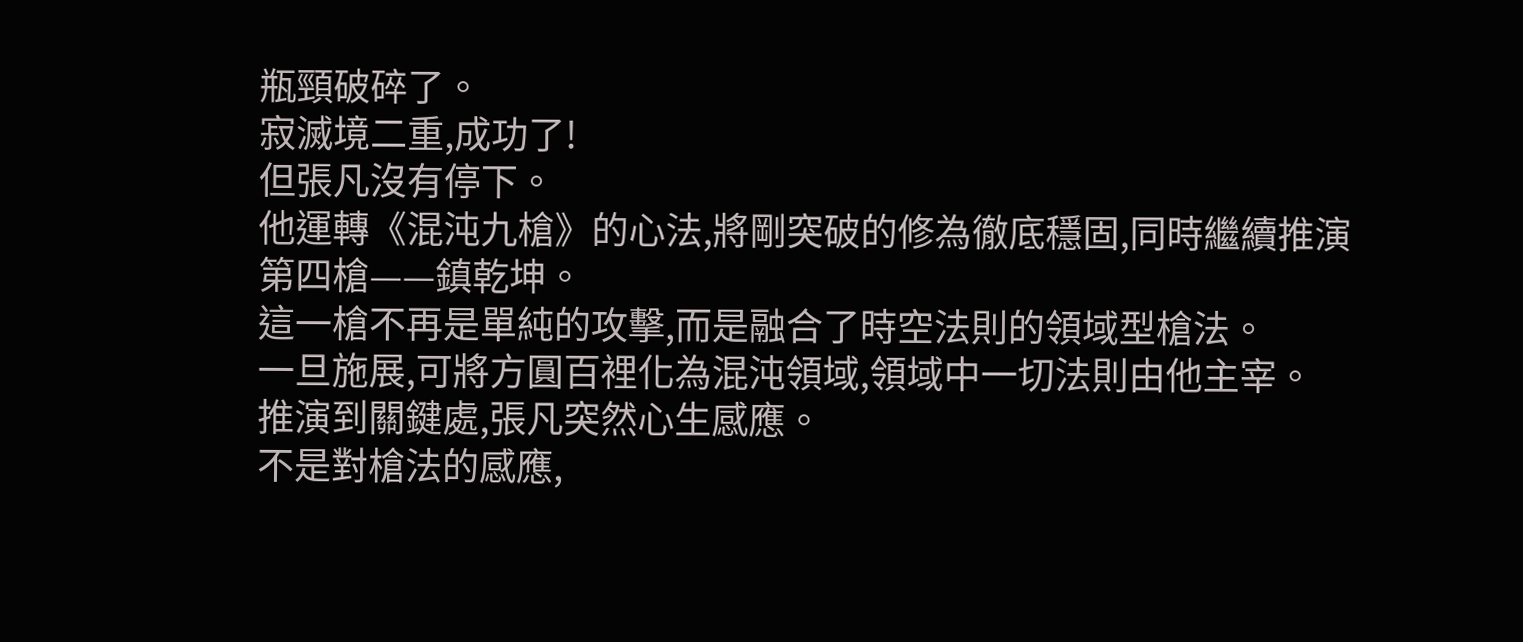瓶頸破碎了。
寂滅境二重,成功了!
但張凡沒有停下。
他運轉《混沌九槍》的心法,將剛突破的修為徹底穩固,同時繼續推演第四槍——鎮乾坤。
這一槍不再是單純的攻擊,而是融合了時空法則的領域型槍法。
一旦施展,可將方圓百裡化為混沌領域,領域中一切法則由他主宰。
推演到關鍵處,張凡突然心生感應。
不是對槍法的感應,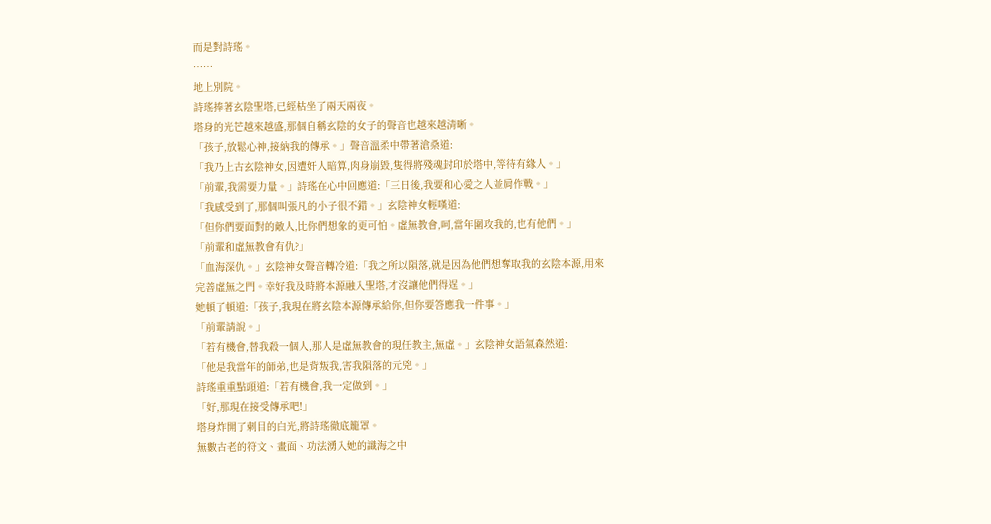而是對詩瑤。
……
地上別院。
詩瑤捧著玄陰聖塔,已經枯坐了兩天兩夜。
塔身的光芒越來越盛,那個自稱玄陰的女子的聲音也越來越清晰。
「孩子,放鬆心神,接納我的傳承。」聲音溫柔中帶著滄桑道:
「我乃上古玄陰神女,因遭奸人暗算,肉身崩毀,隻得將殘魂封印於塔中,等待有緣人。」
「前輩,我需要力量。」詩瑤在心中回應道:「三日後,我要和心愛之人並肩作戰。」
「我感受到了,那個叫張凡的小子很不錯。」玄陰神女輕嘆道:
「但你們要面對的敵人,比你們想象的更可怕。虛無教會,呵,當年圍攻我的,也有他們。」
「前輩和虛無教會有仇?」
「血海深仇。」玄陰神女聲音轉冷道:「我之所以隕落,就是因為他們想奪取我的玄陰本源,用來完善虛無之門。幸好我及時將本源融入聖塔,才沒讓他們得逞。」
她頓了頓道:「孩子,我現在將玄陰本源傳承給你,但你要答應我一件事。」
「前輩請說。」
「若有機會,替我殺一個人,那人是虛無教會的現任教主,無虛。」玄陰神女語氣森然道:
「他是我當年的師弟,也是背叛我,害我隕落的元兇。」
詩瑤重重點頭道:「若有機會,我一定做到。」
「好,那現在接受傳承吧!」
塔身炸開了刺目的白光,將詩瑤徹底籠罩。
無數古老的符文、畫面、功法湧入她的識海之中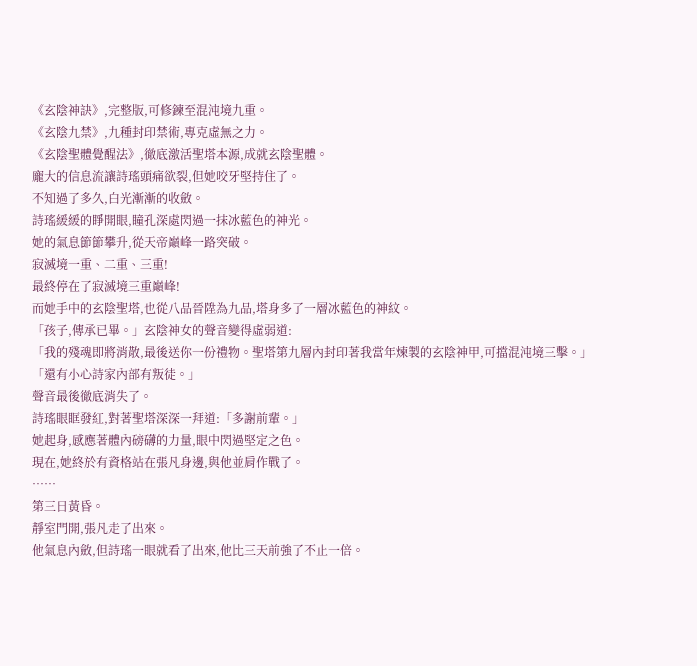《玄陰神訣》,完整版,可修鍊至混沌境九重。
《玄陰九禁》,九種封印禁術,專克虛無之力。
《玄陰聖體覺醒法》,徹底激活聖塔本源,成就玄陰聖體。
龐大的信息流讓詩瑤頭痛欲裂,但她咬牙堅持住了。
不知過了多久,白光漸漸的收斂。
詩瑤緩緩的睜開眼,瞳孔深處閃過一抹冰藍色的神光。
她的氣息節節攀升,從天帝巔峰一路突破。
寂滅境一重、二重、三重!
最終停在了寂滅境三重巔峰!
而她手中的玄陰聖塔,也從八品晉陞為九品,塔身多了一層冰藍色的神紋。
「孩子,傳承已畢。」玄陰神女的聲音變得虛弱道:
「我的殘魂即將消散,最後送你一份禮物。聖塔第九層內封印著我當年煉製的玄陰神甲,可擋混沌境三擊。」
「還有小心詩家內部有叛徒。」
聲音最後徹底消失了。
詩瑤眼眶發紅,對著聖塔深深一拜道:「多謝前輩。」
她起身,感應著體內磅礴的力量,眼中閃過堅定之色。
現在,她終於有資格站在張凡身邊,與他並肩作戰了。
……
第三日黃昏。
靜室門開,張凡走了出來。
他氣息內斂,但詩瑤一眼就看了出來,他比三天前強了不止一倍。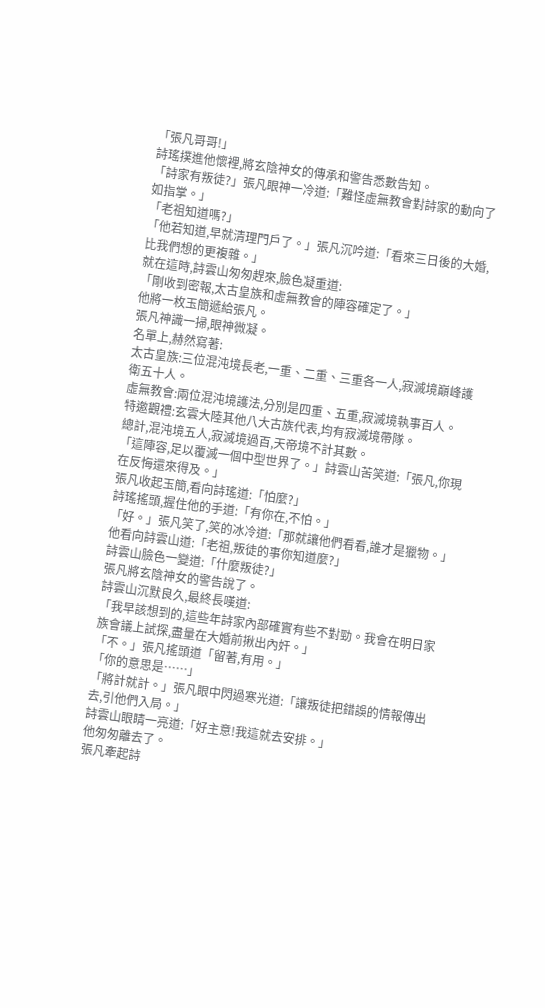「張凡哥哥!」
詩瑤撲進他懷裡,將玄陰神女的傳承和警告悉數告知。
「詩家有叛徒?」張凡眼神一冷道:「難怪虛無教會對詩家的動向了如指掌。」
「老祖知道嗎?」
「他若知道,早就清理門戶了。」張凡沉吟道:「看來三日後的大婚,比我們想的更複雜。」
就在這時,詩雲山匆匆趕來,臉色凝重道:
「剛收到密報,太古皇族和虛無教會的陣容確定了。」
他將一枚玉簡遞給張凡。
張凡神識一掃,眼神微凝。
名單上,赫然寫著:
太古皇族:三位混沌境長老,一重、二重、三重各一人,寂滅境巔峰護衛五十人。
虛無教會:兩位混沌境護法,分別是四重、五重,寂滅境執事百人。
特邀觀禮:玄雲大陸其他八大古族代表,均有寂滅境帶隊。
總計,混沌境五人,寂滅境過百,天帝境不計其數。
「這陣容,足以覆滅一個中型世界了。」詩雲山苦笑道:「張凡,你現在反悔還來得及。」
張凡收起玉簡,看向詩瑤道:「怕麼?」
詩瑤搖頭,握住他的手道:「有你在,不怕。」
「好。」張凡笑了,笑的冰冷道:「那就讓他們看看,誰才是獵物。」
他看向詩雲山道:「老祖,叛徒的事你知道麼?」
詩雲山臉色一變道:「什麼叛徒?」
張凡將玄陰神女的警告說了。
詩雲山沉默良久,最終長嘆道:
「我早該想到的,這些年詩家內部確實有些不對勁。我會在明日家族會議上試探,盡量在大婚前揪出內奸。」
「不。」張凡搖頭道「留著,有用。」
「你的意思是……」
「將計就計。」張凡眼中閃過寒光道:「讓叛徒把錯誤的情報傳出去,引他們入局。」
詩雲山眼睛一亮道:「好主意!我這就去安排。」
他匆匆離去了。
張凡牽起詩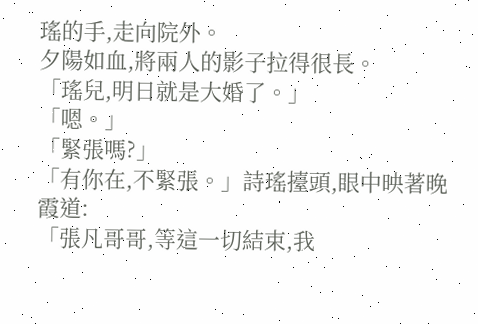瑤的手,走向院外。
夕陽如血,將兩人的影子拉得很長。
「瑤兒,明日就是大婚了。」
「嗯。」
「緊張嗎?」
「有你在,不緊張。」詩瑤擡頭,眼中映著晚霞道:
「張凡哥哥,等這一切結束,我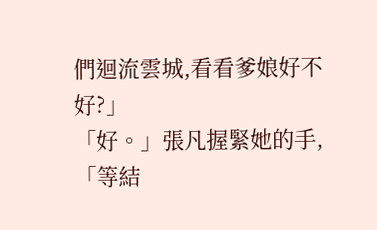們迴流雲城,看看爹娘好不好?」
「好。」張凡握緊她的手,「等結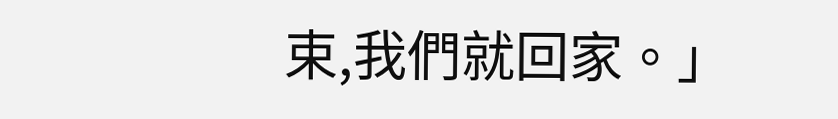束,我們就回家。」